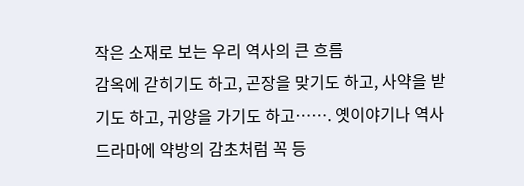작은 소재로 보는 우리 역사의 큰 흐름
감옥에 갇히기도 하고, 곤장을 맞기도 하고, 사약을 받기도 하고, 귀양을 가기도 하고……. 옛이야기나 역사 드라마에 약방의 감초처럼 꼭 등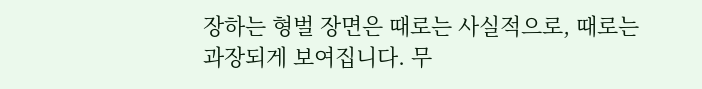장하는 형벌 장면은 때로는 사실적으로, 때로는 과장되게 보여집니다. 무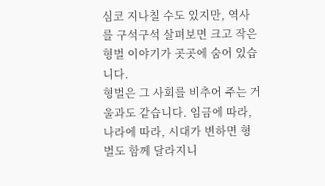심코 지나칠 수도 있지만, 역사를 구석구석 살펴보면 크고 작은 형벌 이야기가 곳곳에 숨어 있습니다.
형벌은 그 사회를 비추어 주는 거울과도 같습니다. 임금에 따라, 나라에 따라, 시대가 변하면 형벌도 함께 달라지니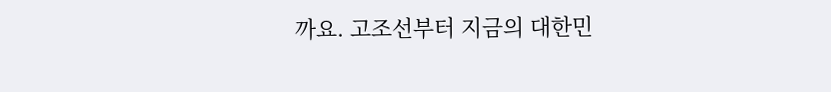까요. 고조선부터 지금의 대한민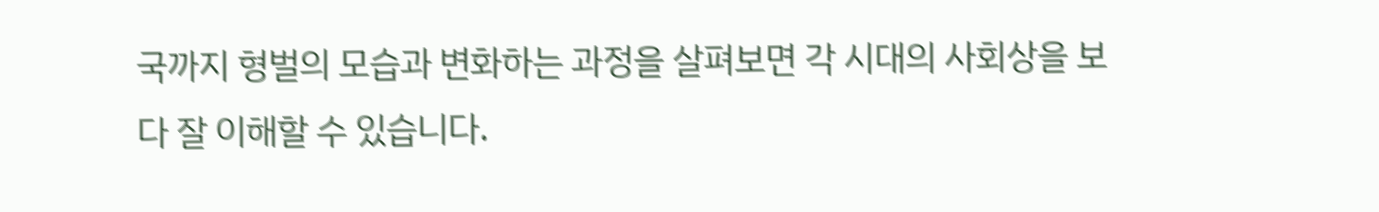국까지 형벌의 모습과 변화하는 과정을 살펴보면 각 시대의 사회상을 보다 잘 이해할 수 있습니다.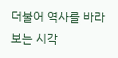더불어 역사를 바라보는 시각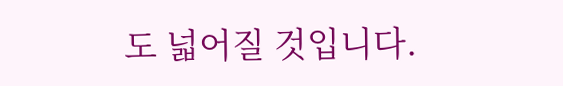도 넓어질 것입니다.